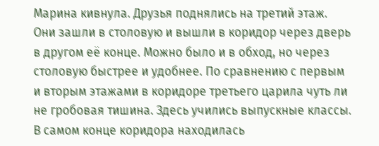Марина кивнула. Друзья поднялись на третий этаж. Они зашли в столовую и вышли в коридор через дверь в другом её конце. Можно было и в обход, но через столовую быстрее и удобнее. По сравнению с первым и вторым этажами в коридоре третьего царила чуть ли не гробовая тишина. Здесь учились выпускные классы. В самом конце коридора находилась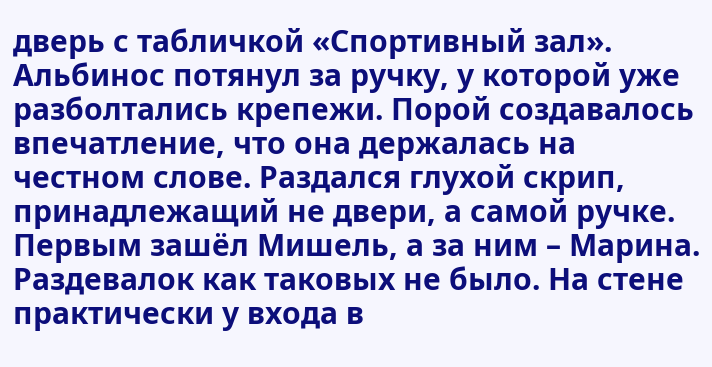дверь с табличкой «Спортивный зал». Альбинос потянул за ручку, у которой уже разболтались крепежи. Порой создавалось впечатление, что она держалась на честном слове. Раздался глухой скрип, принадлежащий не двери, а самой ручке. Первым зашёл Мишель, а за ним – Марина.
Раздевалок как таковых не было. На стене практически у входа в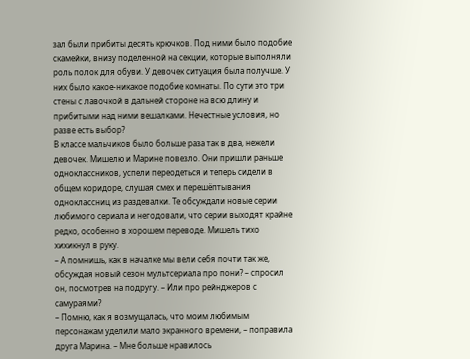зал были прибиты десять крючков. Под ними было подобие скамейки, внизу поделенной на секции, которые выполняли роль полок для обуви. У девочек ситуация была получше. У них было какое-никакое подобие комнаты. По сути это три стены с лавочкой в дальней стороне на всю длину и прибитыми над ними вешалками. Нечестные условия, но разве есть выбор?
В классе мальчиков было больше раза так в два, нежели девочек. Мишелю и Марине повезло. Они пришли раньше одноклассников, успели переодеться и теперь сидели в общем коридоре, слушая смех и перешёптывания одноклассниц из раздевалки. Те обсуждали новые серии любимого сериала и негодовали, что серии выходят крайне редко, особенно в хорошем переводе. Мишель тихо хихикнул в руку.
– А помнишь, как в началке мы вели себя почти так же, обсуждая новый сезон мультсериала про пони? – спросил он, посмотрев на подругу. – Или про рейнджеров с самураями?
– Помню, как я возмущалась, что моим любимым персонажам уделили мало экранного времени, – поправила друга Марина. – Мне больше нравилось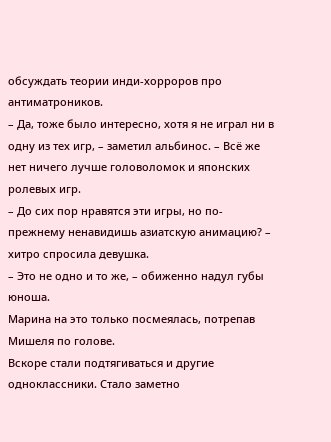обсуждать теории инди-хорроров про антиматроников.
– Да, тоже было интересно, хотя я не играл ни в одну из тех игр, – заметил альбинос. – Всё же нет ничего лучше головоломок и японских ролевых игр.
– До сих пор нравятся эти игры, но по-прежнему ненавидишь азиатскую анимацию? – хитро спросила девушка.
– Это не одно и то же, – обиженно надул губы юноша.
Марина на это только посмеялась, потрепав Мишеля по голове.
Вскоре стали подтягиваться и другие одноклассники. Стало заметно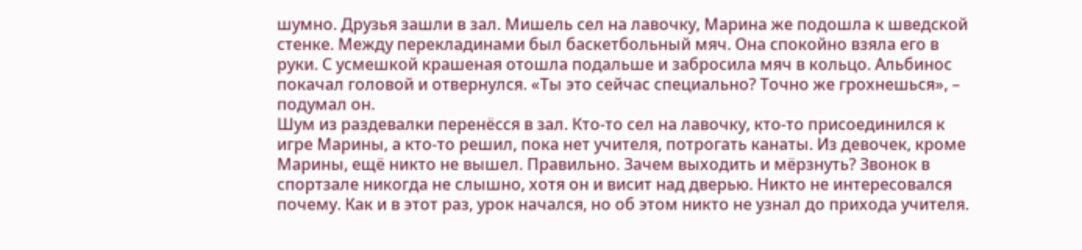шумно. Друзья зашли в зал. Мишель сел на лавочку, Марина же подошла к шведской стенке. Между перекладинами был баскетбольный мяч. Она спокойно взяла его в руки. С усмешкой крашеная отошла подальше и забросила мяч в кольцо. Альбинос покачал головой и отвернулся. «Ты это сейчас специально? Точно же грохнешься», – подумал он.
Шум из раздевалки перенёсся в зал. Кто-то сел на лавочку, кто-то присоединился к игре Марины, а кто-то решил, пока нет учителя, потрогать канаты. Из девочек, кроме Марины, ещё никто не вышел. Правильно. Зачем выходить и мёрзнуть? Звонок в спортзале никогда не слышно, хотя он и висит над дверью. Никто не интересовался почему. Как и в этот раз, урок начался, но об этом никто не узнал до прихода учителя.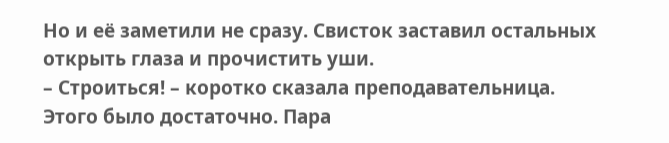Но и её заметили не сразу. Свисток заставил остальных открыть глаза и прочистить уши.
– Строиться! – коротко сказала преподавательница.
Этого было достаточно. Пара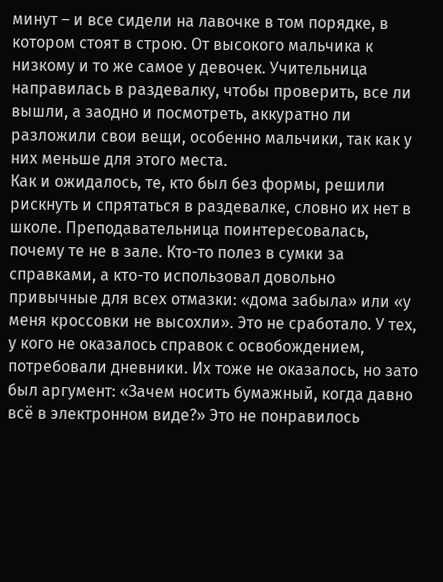минут – и все сидели на лавочке в том порядке, в котором стоят в строю. От высокого мальчика к низкому и то же самое у девочек. Учительница направилась в раздевалку, чтобы проверить, все ли вышли, а заодно и посмотреть, аккуратно ли разложили свои вещи, особенно мальчики, так как у них меньше для этого места.
Как и ожидалось, те, кто был без формы, решили рискнуть и спрятаться в раздевалке, словно их нет в школе. Преподавательница поинтересовалась, почему те не в зале. Кто-то полез в сумки за справками, а кто-то использовал довольно привычные для всех отмазки: «дома забыла» или «у меня кроссовки не высохли». Это не сработало. У тех, у кого не оказалось справок с освобождением, потребовали дневники. Их тоже не оказалось, но зато был аргумент: «Зачем носить бумажный, когда давно всё в электронном виде?» Это не понравилось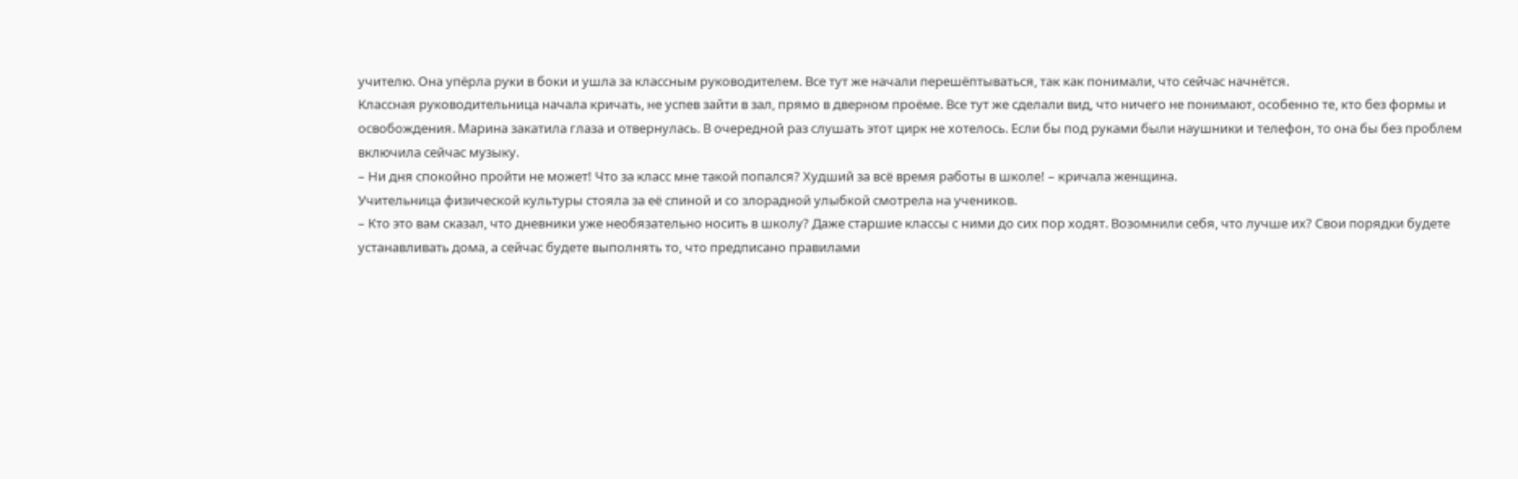учителю. Она упёрла руки в боки и ушла за классным руководителем. Все тут же начали перешёптываться, так как понимали, что сейчас начнётся.
Классная руководительница начала кричать, не успев зайти в зал, прямо в дверном проёме. Все тут же сделали вид, что ничего не понимают, особенно те, кто без формы и освобождения. Марина закатила глаза и отвернулась. В очередной раз слушать этот цирк не хотелось. Если бы под руками были наушники и телефон, то она бы без проблем включила сейчас музыку.
– Ни дня спокойно пройти не может! Что за класс мне такой попался? Худший за всё время работы в школе! – кричала женщина.
Учительница физической культуры стояла за её спиной и со злорадной улыбкой смотрела на учеников.
– Кто это вам сказал, что дневники уже необязательно носить в школу? Даже старшие классы с ними до сих пор ходят. Возомнили себя, что лучше их? Свои порядки будете устанавливать дома, а сейчас будете выполнять то, что предписано правилами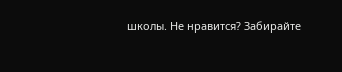школы. Не нравится? Забирайте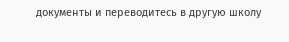документы и переводитесь в другую школу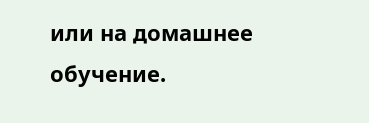или на домашнее обучение.